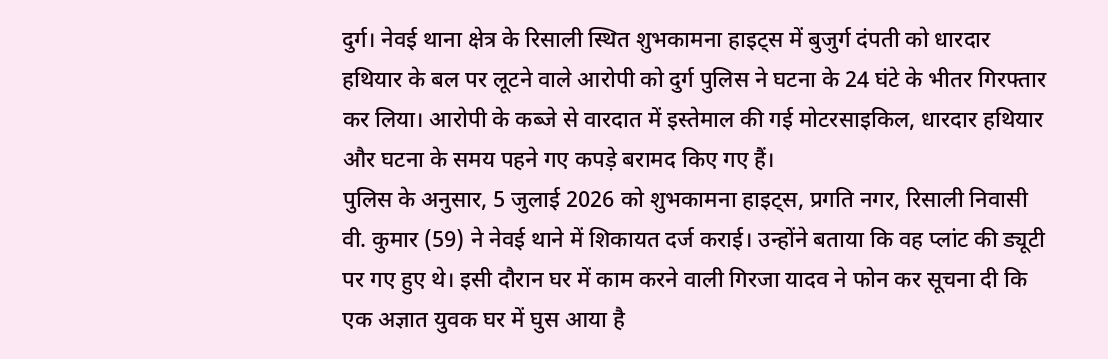दुर्ग। नेवई थाना क्षेत्र के रिसाली स्थित शुभकामना हाइट्स में बुजुर्ग दंपती को धारदार हथियार के बल पर लूटने वाले आरोपी को दुर्ग पुलिस ने घटना के 24 घंटे के भीतर गिरफ्तार कर लिया। आरोपी के कब्जे से वारदात में इस्तेमाल की गई मोटरसाइकिल, धारदार हथियार और घटना के समय पहने गए कपड़े बरामद किए गए हैं।
पुलिस के अनुसार, 5 जुलाई 2026 को शुभकामना हाइट्स, प्रगति नगर, रिसाली निवासी वी. कुमार (59) ने नेवई थाने में शिकायत दर्ज कराई। उन्होंने बताया कि वह प्लांट की ड्यूटी पर गए हुए थे। इसी दौरान घर में काम करने वाली गिरजा यादव ने फोन कर सूचना दी कि एक अज्ञात युवक घर में घुस आया है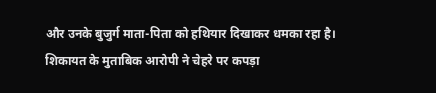और उनके बुजुर्ग माता-पिता को हथियार दिखाकर धमका रहा है।
शिकायत के मुताबिक आरोपी ने चेहरे पर कपड़ा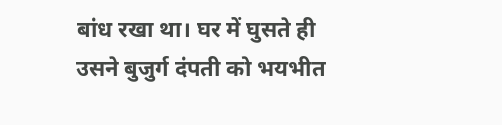बांध रखा था। घर में घुसते ही उसने बुजुर्ग दंपती को भयभीत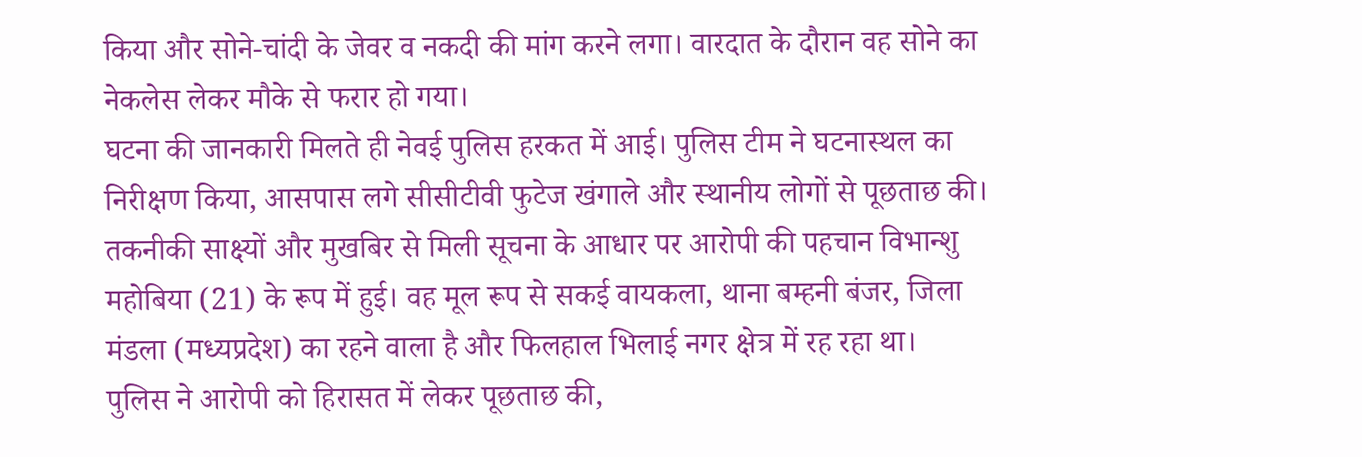किया और सोने-चांदी के जेवर व नकदी की मांग करने लगा। वारदात के दौरान वह सोने का नेकलेस लेकर मौके से फरार हो गया।
घटना की जानकारी मिलते ही नेवई पुलिस हरकत में आई। पुलिस टीम ने घटनास्थल का निरीक्षण किया, आसपास लगे सीसीटीवी फुटेज खंगाले और स्थानीय लोगों से पूछताछ की। तकनीकी साक्ष्यों और मुखबिर से मिली सूचना के आधार पर आरोपी की पहचान विभान्शु महोबिया (21) के रूप में हुई। वह मूल रूप से सकई वायकला, थाना बम्हनी बंजर, जिला मंडला (मध्यप्रदेश) का रहने वाला है और फिलहाल भिलाई नगर क्षेत्र में रह रहा था।
पुलिस ने आरोपी को हिरासत में लेकर पूछताछ की,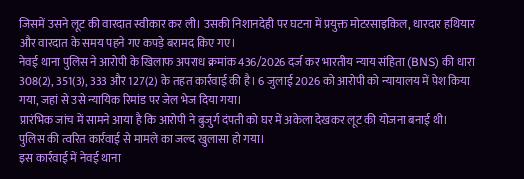जिसमें उसने लूट की वारदात स्वीकार कर ली। उसकी निशानदेही पर घटना में प्रयुक्त मोटरसाइकिल, धारदार हथियार और वारदात के समय पहने गए कपड़े बरामद किए गए।
नेवई थाना पुलिस ने आरोपी के खिलाफ अपराध क्रमांक 436/2026 दर्ज कर भारतीय न्याय संहिता (BNS) की धारा 308(2), 351(3), 333 और 127(2) के तहत कार्रवाई की है। 6 जुलाई 2026 को आरोपी को न्यायालय में पेश किया गया, जहां से उसे न्यायिक रिमांड पर जेल भेज दिया गया।
प्रारंभिक जांच में सामने आया है कि आरोपी ने बुजुर्ग दंपती को घर में अकेला देखकर लूट की योजना बनाई थी। पुलिस की त्वरित कार्रवाई से मामले का जल्द खुलासा हो गया।
इस कार्रवाई में नेवई थाना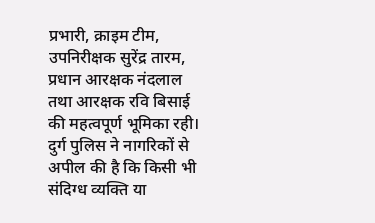प्रभारी, क्राइम टीम, उपनिरीक्षक सुरेंद्र तारम, प्रधान आरक्षक नंदलाल तथा आरक्षक रवि बिसाई की महत्वपूर्ण भूमिका रही।
दुर्ग पुलिस ने नागरिकों से अपील की है कि किसी भी संदिग्ध व्यक्ति या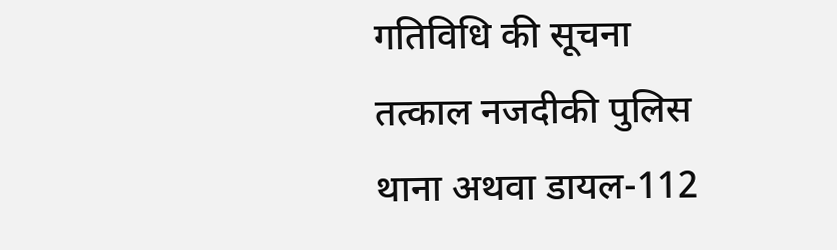गतिविधि की सूचना तत्काल नजदीकी पुलिस थाना अथवा डायल-112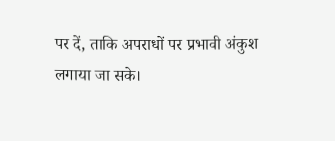पर दें, ताकि अपराधों पर प्रभावी अंकुश लगाया जा सके।